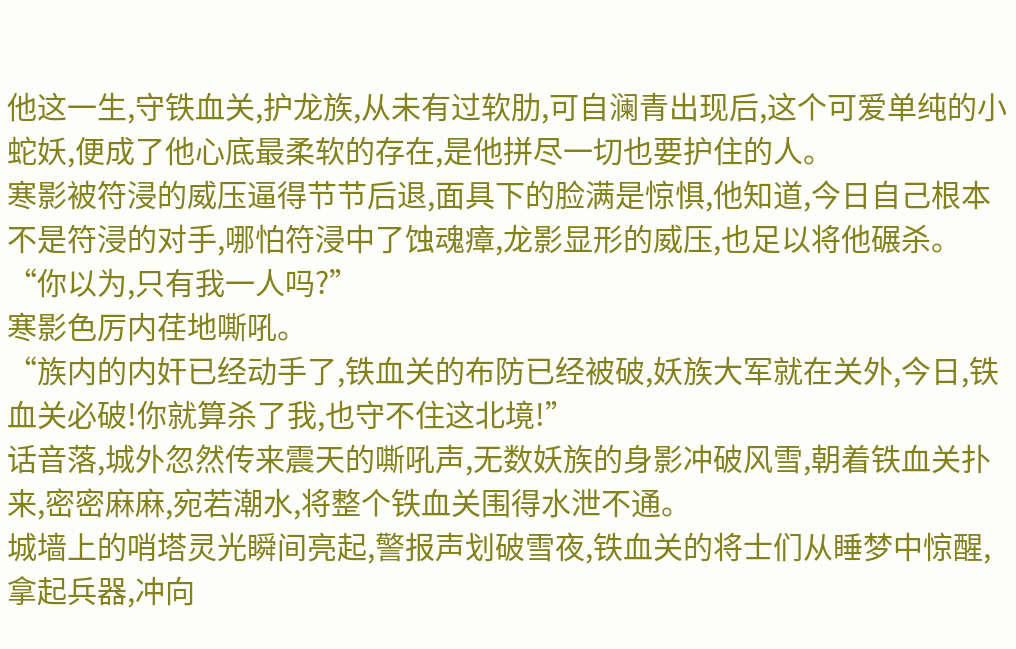他这一生,守铁血关,护龙族,从未有过软肋,可自澜青出现后,这个可爱单纯的小蛇妖,便成了他心底最柔软的存在,是他拼尽一切也要护住的人。
寒影被符浸的威压逼得节节后退,面具下的脸满是惊惧,他知道,今日自己根本不是符浸的对手,哪怕符浸中了蚀魂瘴,龙影显形的威压,也足以将他碾杀。
“你以为,只有我一人吗?”
寒影色厉内荏地嘶吼。
“族内的内奸已经动手了,铁血关的布防已经被破,妖族大军就在关外,今日,铁血关必破!你就算杀了我,也守不住这北境!”
话音落,城外忽然传来震天的嘶吼声,无数妖族的身影冲破风雪,朝着铁血关扑来,密密麻麻,宛若潮水,将整个铁血关围得水泄不通。
城墙上的哨塔灵光瞬间亮起,警报声划破雪夜,铁血关的将士们从睡梦中惊醒,拿起兵器,冲向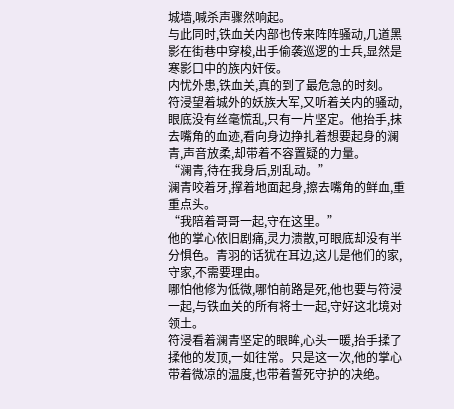城墙,喊杀声骤然响起。
与此同时,铁血关内部也传来阵阵骚动,几道黑影在街巷中穿梭,出手偷袭巡逻的士兵,显然是寒影口中的族内奸佞。
内忧外患,铁血关,真的到了最危急的时刻。
符浸望着城外的妖族大军,又听着关内的骚动,眼底没有丝毫慌乱,只有一片坚定。他抬手,抹去嘴角的血迹,看向身边挣扎着想要起身的澜青,声音放柔,却带着不容置疑的力量。
“澜青,待在我身后,别乱动。”
澜青咬着牙,撑着地面起身,擦去嘴角的鲜血,重重点头。
“我陪着哥哥一起,守在这里。”
他的掌心依旧剧痛,灵力溃散,可眼底却没有半分惧色。青羽的话犹在耳边,这儿是他们的家,守家,不需要理由。
哪怕他修为低微,哪怕前路是死,他也要与符浸一起,与铁血关的所有将士一起,守好这北境对领土。
符浸看着澜青坚定的眼眸,心头一暖,抬手揉了揉他的发顶,一如往常。只是这一次,他的掌心带着微凉的温度,也带着誓死守护的决绝。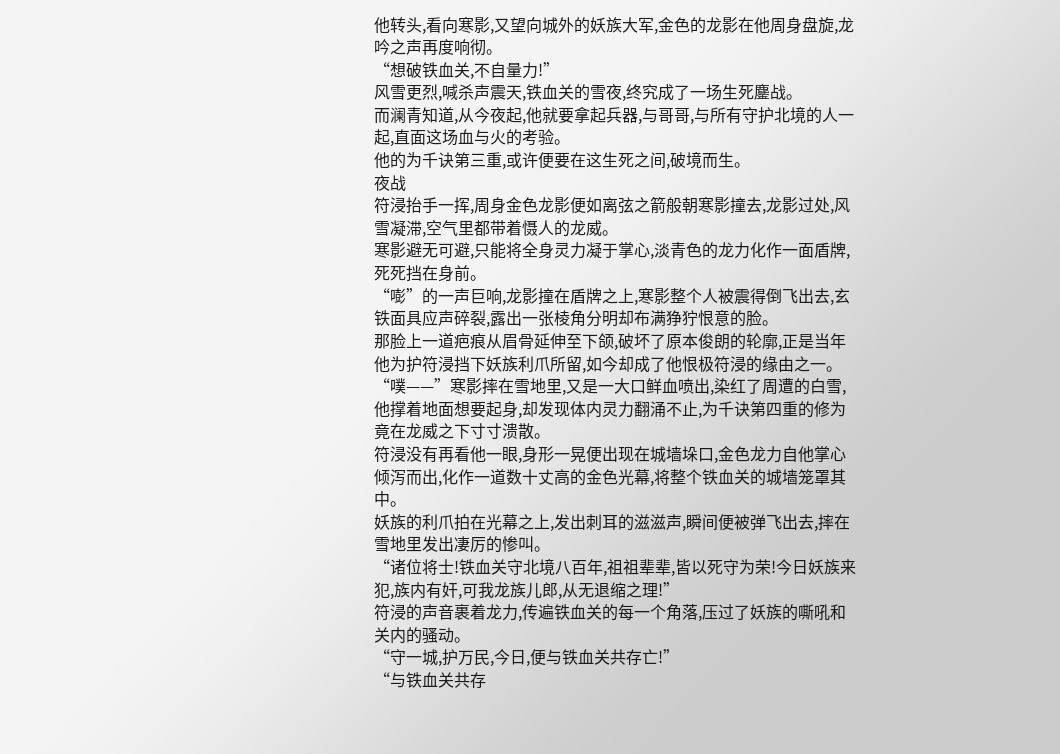他转头,看向寒影,又望向城外的妖族大军,金色的龙影在他周身盘旋,龙吟之声再度响彻。
“想破铁血关,不自量力!”
风雪更烈,喊杀声震天,铁血关的雪夜,终究成了一场生死鏖战。
而澜青知道,从今夜起,他就要拿起兵器,与哥哥,与所有守护北境的人一起,直面这场血与火的考验。
他的为千诀第三重,或许便要在这生死之间,破境而生。
夜战
符浸抬手一挥,周身金色龙影便如离弦之箭般朝寒影撞去,龙影过处,风雪凝滞,空气里都带着慑人的龙威。
寒影避无可避,只能将全身灵力凝于掌心,淡青色的龙力化作一面盾牌,死死挡在身前。
“嘭”的一声巨响,龙影撞在盾牌之上,寒影整个人被震得倒飞出去,玄铁面具应声碎裂,露出一张棱角分明却布满狰狞恨意的脸。
那脸上一道疤痕从眉骨延伸至下颌,破坏了原本俊朗的轮廓,正是当年他为护符浸挡下妖族利爪所留,如今却成了他恨极符浸的缘由之一。
“噗——”寒影摔在雪地里,又是一大口鲜血喷出,染红了周遭的白雪,他撑着地面想要起身,却发现体内灵力翻涌不止,为千诀第四重的修为竟在龙威之下寸寸溃散。
符浸没有再看他一眼,身形一晃便出现在城墙垛口,金色龙力自他掌心倾泻而出,化作一道数十丈高的金色光幕,将整个铁血关的城墙笼罩其中。
妖族的利爪拍在光幕之上,发出刺耳的滋滋声,瞬间便被弹飞出去,摔在雪地里发出凄厉的惨叫。
“诸位将士!铁血关守北境八百年,祖祖辈辈,皆以死守为荣!今日妖族来犯,族内有奸,可我龙族儿郎,从无退缩之理!”
符浸的声音裹着龙力,传遍铁血关的每一个角落,压过了妖族的嘶吼和关内的骚动。
“守一城,护万民,今日,便与铁血关共存亡!”
“与铁血关共存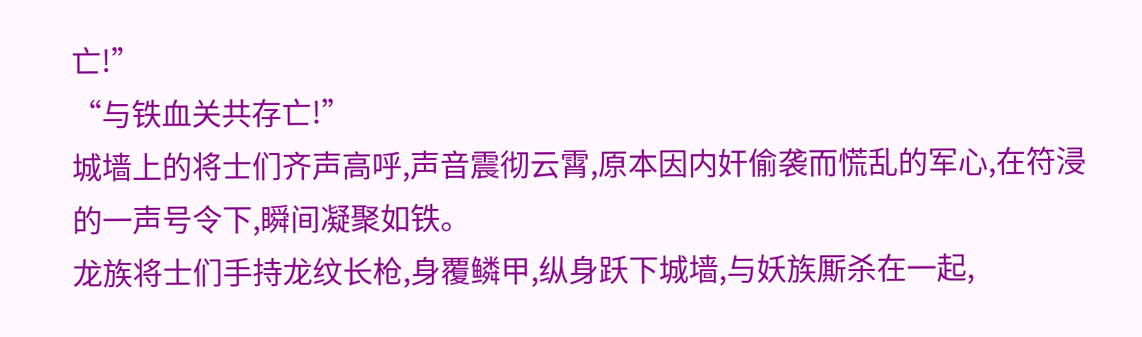亡!”
“与铁血关共存亡!”
城墙上的将士们齐声高呼,声音震彻云霄,原本因内奸偷袭而慌乱的军心,在符浸的一声号令下,瞬间凝聚如铁。
龙族将士们手持龙纹长枪,身覆鳞甲,纵身跃下城墙,与妖族厮杀在一起,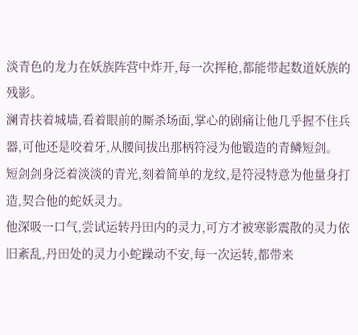淡青色的龙力在妖族阵营中炸开,每一次挥枪,都能带起数道妖族的残影。
澜青扶着城墙,看着眼前的厮杀场面,掌心的剧痛让他几乎握不住兵器,可他还是咬着牙,从腰间拔出那柄符浸为他锻造的青鳞短剑。
短剑剑身泛着淡淡的青光,刻着简单的龙纹,是符浸特意为他量身打造,契合他的蛇妖灵力。
他深吸一口气,尝试运转丹田内的灵力,可方才被寒影震散的灵力依旧紊乱,丹田处的灵力小蛇躁动不安,每一次运转,都带来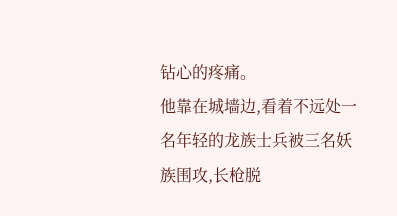钻心的疼痛。
他靠在城墙边,看着不远处一名年轻的龙族士兵被三名妖族围攻,长枪脱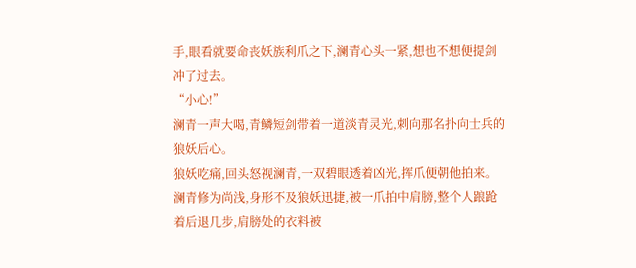手,眼看就要命丧妖族利爪之下,澜青心头一紧,想也不想便提剑冲了过去。
“小心!”
澜青一声大喝,青鳞短剑带着一道淡青灵光,刺向那名扑向士兵的狼妖后心。
狼妖吃痛,回头怒视澜青,一双碧眼透着凶光,挥爪便朝他拍来。
澜青修为尚浅,身形不及狼妖迅捷,被一爪拍中肩膀,整个人踉跄着后退几步,肩膀处的衣料被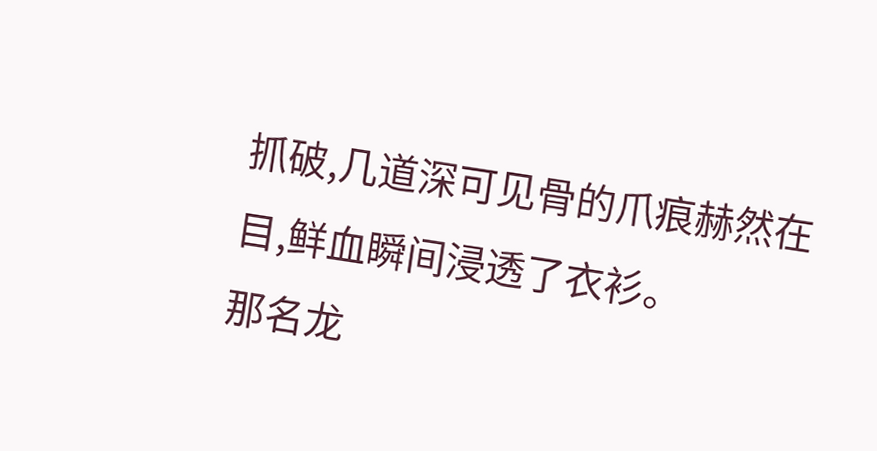抓破,几道深可见骨的爪痕赫然在目,鲜血瞬间浸透了衣衫。
那名龙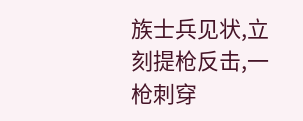族士兵见状,立刻提枪反击,一枪刺穿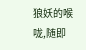狼妖的喉咙,随即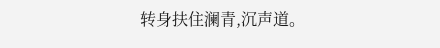转身扶住澜青,沉声道。